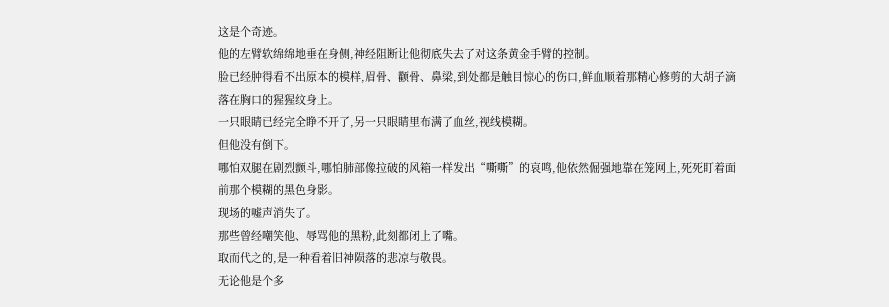这是个奇迹。
他的左臂软绵绵地垂在身侧,神经阻断让他彻底失去了对这条黄金手臂的控制。
脸已经肿得看不出原本的模样,眉骨、颧骨、鼻梁,到处都是触目惊心的伤口,鲜血顺着那精心修剪的大胡子滴落在胸口的猩猩纹身上。
一只眼睛已经完全睁不开了,另一只眼睛里布满了血丝,视线模糊。
但他没有倒下。
哪怕双腿在剧烈颤斗,哪怕肺部像拉破的风箱一样发出“嘶嘶”的哀鸣,他依然倔强地靠在笼网上,死死盯着面前那个模糊的黑色身影。
现场的嘘声消失了。
那些曾经嘲笑他、辱骂他的黑粉,此刻都闭上了嘴。
取而代之的,是一种看着旧神陨落的悲凉与敬畏。
无论他是个多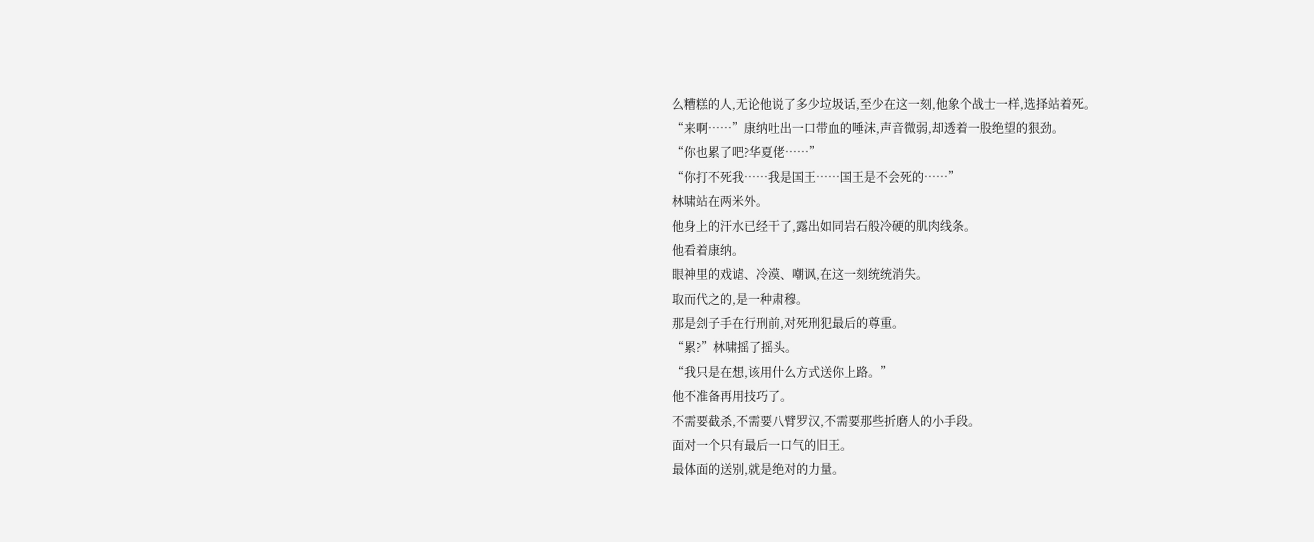么糟糕的人,无论他说了多少垃圾话,至少在这一刻,他象个战士一样,选择站着死。
“来啊……”康纳吐出一口带血的唾沫,声音微弱,却透着一股绝望的狠劲。
“你也累了吧?华夏佬……”
“你打不死我……我是国王……国王是不会死的……”
林啸站在两米外。
他身上的汗水已经干了,露出如同岩石般冷硬的肌肉线条。
他看着康纳。
眼神里的戏谑、冷漠、嘲讽,在这一刻统统消失。
取而代之的,是一种肃穆。
那是刽子手在行刑前,对死刑犯最后的尊重。
“累?”林啸摇了摇头。
“我只是在想,该用什么方式送你上路。”
他不准备再用技巧了。
不需要截杀,不需要八臂罗汉,不需要那些折磨人的小手段。
面对一个只有最后一口气的旧王。
最体面的送别,就是绝对的力量。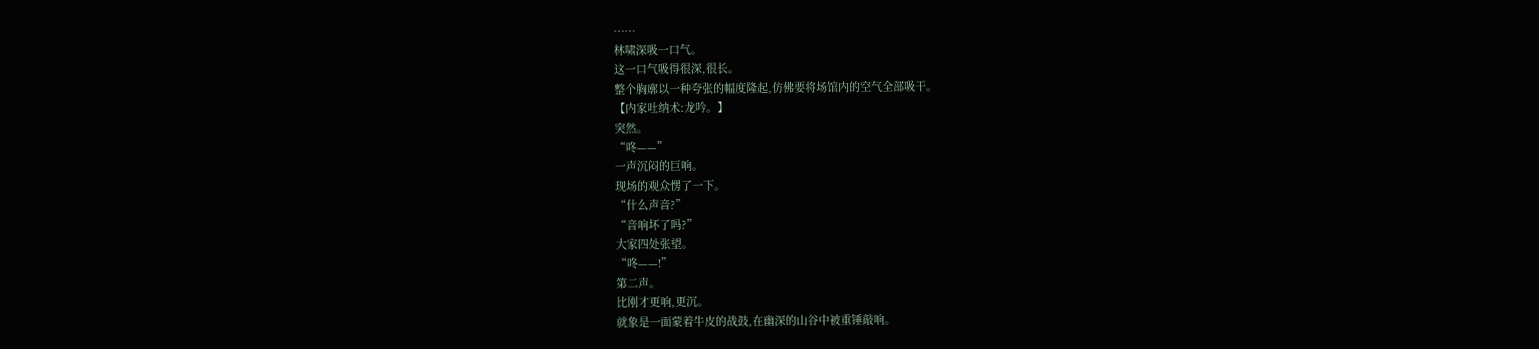……
林啸深吸一口气。
这一口气吸得很深,很长。
整个胸廓以一种夸张的幅度隆起,仿佛要将场馆内的空气全部吸干。
【内家吐纳术:龙吟。】
突然。
“咚——”
一声沉闷的巨响。
现场的观众愣了一下。
“什么声音?”
“音响坏了吗?”
大家四处张望。
“咚——!”
第二声。
比刚才更响,更沉。
就象是一面蒙着牛皮的战鼓,在幽深的山谷中被重锤敲响。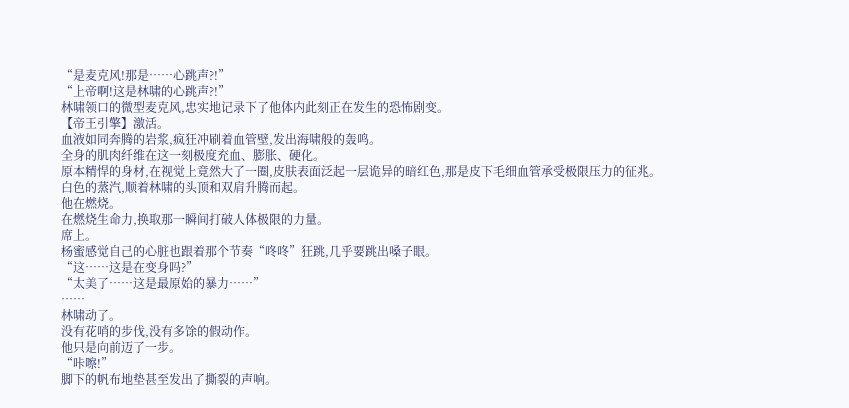“是麦克风!那是……心跳声?!”
“上帝啊!这是林啸的心跳声?!”
林啸领口的微型麦克风,忠实地记录下了他体内此刻正在发生的恐怖剧变。
【帝王引擎】激活。
血液如同奔腾的岩浆,疯狂冲刷着血管壁,发出海啸般的轰鸣。
全身的肌肉纤维在这一刻极度充血、膨胀、硬化。
原本精悍的身材,在视觉上竟然大了一圈,皮肤表面泛起一层诡异的暗红色,那是皮下毛细血管承受极限压力的征兆。
白色的蒸汽,顺着林啸的头顶和双肩升腾而起。
他在燃烧。
在燃烧生命力,换取那一瞬间打破人体极限的力量。
席上。
杨蜜感觉自己的心脏也跟着那个节奏“咚咚”狂跳,几乎要跳出嗓子眼。
“这……这是在变身吗?”
“太美了……这是最原始的暴力……”
……
林啸动了。
没有花哨的步伐,没有多馀的假动作。
他只是向前迈了一步。
“咔嚓!”
脚下的帆布地垫甚至发出了撕裂的声响。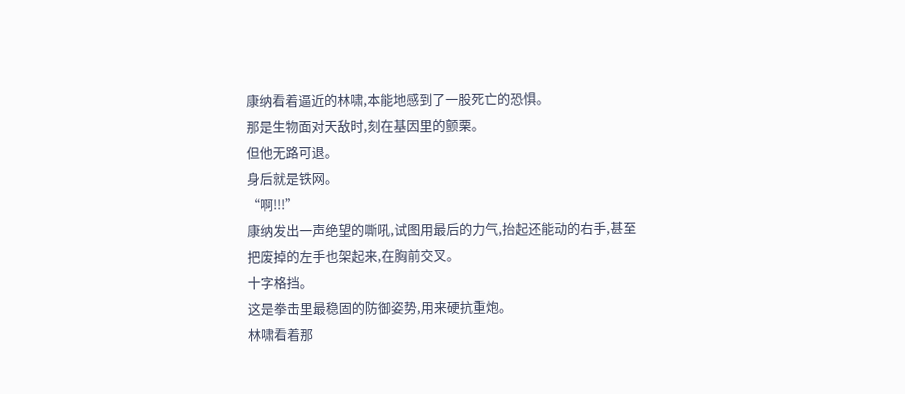康纳看着逼近的林啸,本能地感到了一股死亡的恐惧。
那是生物面对天敌时,刻在基因里的颤栗。
但他无路可退。
身后就是铁网。
“啊!!!”
康纳发出一声绝望的嘶吼,试图用最后的力气,抬起还能动的右手,甚至把废掉的左手也架起来,在胸前交叉。
十字格挡。
这是拳击里最稳固的防御姿势,用来硬抗重炮。
林啸看着那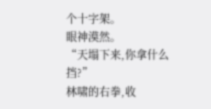个十字架。
眼神漠然。
“天塌下来,你拿什么挡?”
林啸的右拳,收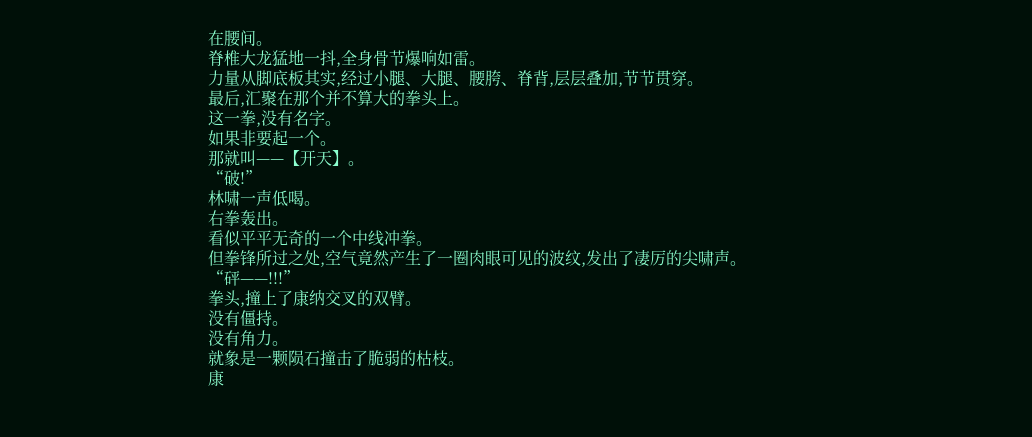在腰间。
脊椎大龙猛地一抖,全身骨节爆响如雷。
力量从脚底板其实,经过小腿、大腿、腰胯、脊背,层层叠加,节节贯穿。
最后,汇聚在那个并不算大的拳头上。
这一拳,没有名字。
如果非要起一个。
那就叫——【开天】。
“破!”
林啸一声低喝。
右拳轰出。
看似平平无奇的一个中线冲拳。
但拳锋所过之处,空气竟然产生了一圈肉眼可见的波纹,发出了凄厉的尖啸声。
“砰——!!!”
拳头,撞上了康纳交叉的双臂。
没有僵持。
没有角力。
就象是一颗陨石撞击了脆弱的枯枝。
康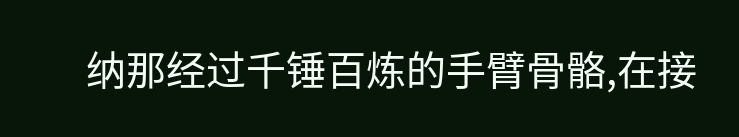纳那经过千锤百炼的手臂骨骼,在接